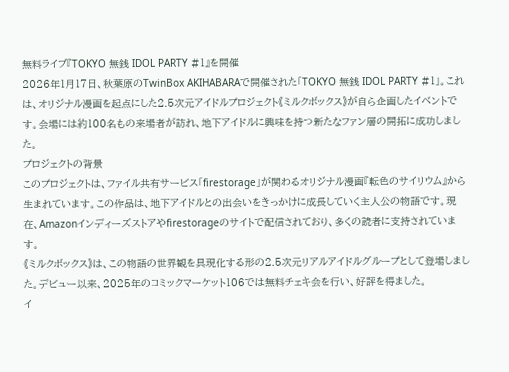無料ライブ『TOKYO 無銭 IDOL PARTY #1』を開催
2026年1月17日、秋葉原のTwinBox AKIHABARAで開催された「TOKYO 無銭 IDOL PARTY #1」。これは、オリジナル漫画を起点にした2.5次元アイドルプロジェクト《ミルクボックス》が自ら企画したイベントです。会場には約100名もの来場者が訪れ、地下アイドルに興味を持つ新たなファン層の開拓に成功しました。
プロジェクトの背景
このプロジェクトは、ファイル共有サービス「firestorage」が関わるオリジナル漫画『転色のサイリウム』から生まれています。この作品は、地下アイドルとの出会いをきっかけに成長していく主人公の物語です。現在、Amazonインディーズストアやfirestorageのサイトで配信されており、多くの読者に支持されています。
《ミルクボックス》は、この物語の世界観を具現化する形の2.5次元リアルアイドルグループとして登場しました。デビュー以来、2025年のコミックマーケット106では無料チェキ会を行い、好評を得ました。
イ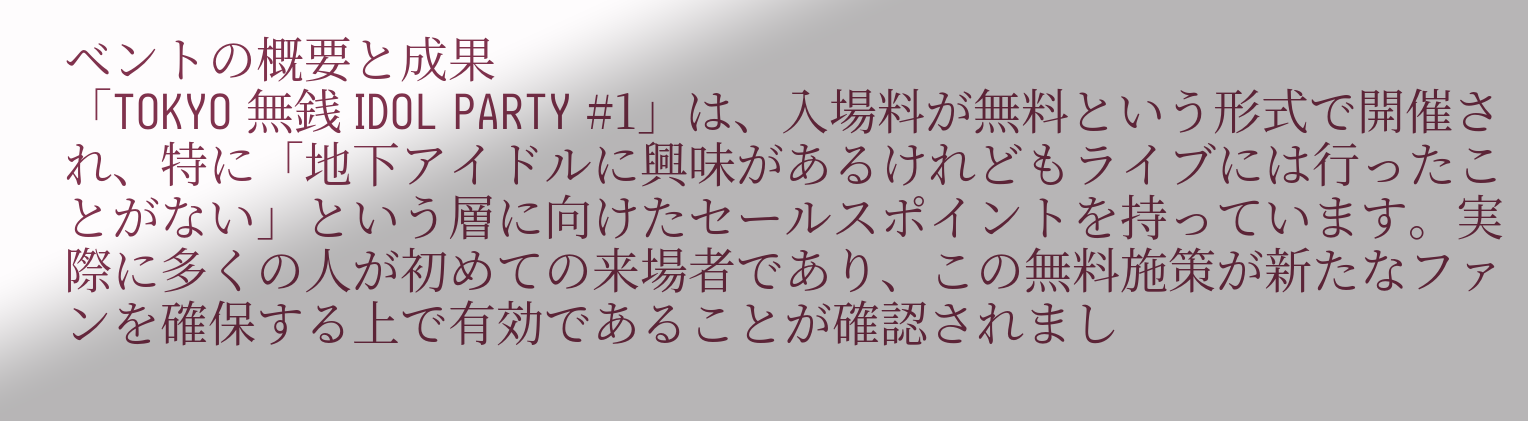ベントの概要と成果
「TOKYO 無銭 IDOL PARTY #1」は、入場料が無料という形式で開催され、特に「地下アイドルに興味があるけれどもライブには行ったことがない」という層に向けたセールスポイントを持っています。実際に多くの人が初めての来場者であり、この無料施策が新たなファンを確保する上で有効であることが確認されまし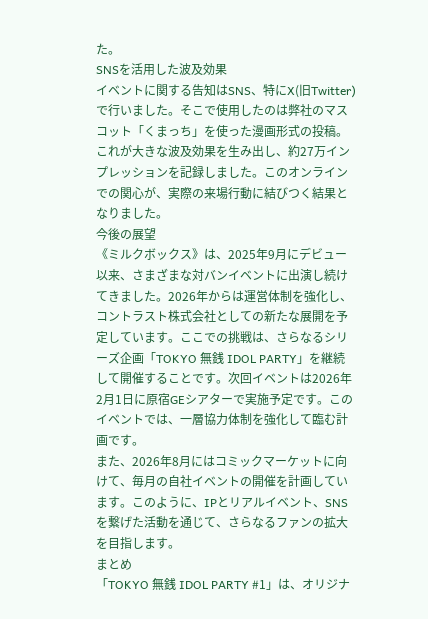た。
SNSを活用した波及効果
イベントに関する告知はSNS、特にX(旧Twitter)で行いました。そこで使用したのは弊社のマスコット「くまっち」を使った漫画形式の投稿。これが大きな波及効果を生み出し、約27万インプレッションを記録しました。このオンラインでの関心が、実際の来場行動に結びつく結果となりました。
今後の展望
《ミルクボックス》は、2025年9月にデビュー以来、さまざまな対バンイベントに出演し続けてきました。2026年からは運営体制を強化し、コントラスト株式会社としての新たな展開を予定しています。ここでの挑戦は、さらなるシリーズ企画「TOKYO 無銭 IDOL PARTY」を継続して開催することです。次回イベントは2026年2月1日に原宿GEシアターで実施予定です。このイベントでは、一層協力体制を強化して臨む計画です。
また、2026年8月にはコミックマーケットに向けて、毎月の自社イベントの開催を計画しています。このように、IPとリアルイベント、SNSを繋げた活動を通じて、さらなるファンの拡大を目指します。
まとめ
「TOKYO 無銭 IDOL PARTY #1」は、オリジナ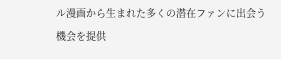ル漫画から生まれた多くの潜在ファンに出会う機会を提供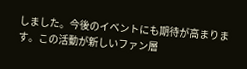しました。今後のイベントにも期待が高まります。この活動が新しいファン層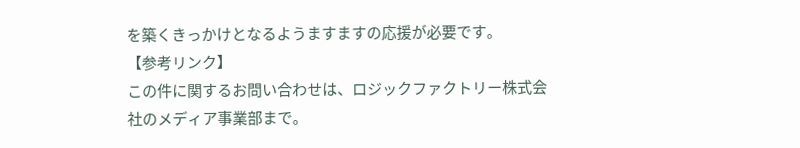を築くきっかけとなるようますますの応援が必要です。
【参考リンク】
この件に関するお問い合わせは、ロジックファクトリー株式会社のメディア事業部まで。